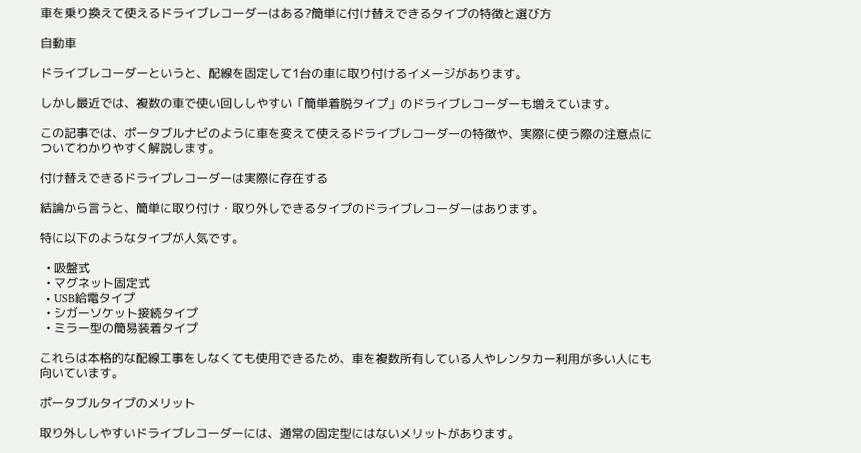車を乗り換えて使えるドライブレコーダーはある?簡単に付け替えできるタイプの特徴と選び方

自動車

ドライブレコーダーというと、配線を固定して1台の車に取り付けるイメージがあります。

しかし最近では、複数の車で使い回ししやすい「簡単着脱タイプ」のドライブレコーダーも増えています。

この記事では、ポータブルナビのように車を変えて使えるドライブレコーダーの特徴や、実際に使う際の注意点についてわかりやすく解説します。

付け替えできるドライブレコーダーは実際に存在する

結論から言うと、簡単に取り付け・取り外しできるタイプのドライブレコーダーはあります。

特に以下のようなタイプが人気です。

  • 吸盤式
  • マグネット固定式
  • USB給電タイプ
  • シガーソケット接続タイプ
  • ミラー型の簡易装着タイプ

これらは本格的な配線工事をしなくても使用できるため、車を複数所有している人やレンタカー利用が多い人にも向いています。

ポータブルタイプのメリット

取り外ししやすいドライブレコーダーには、通常の固定型にはないメリットがあります。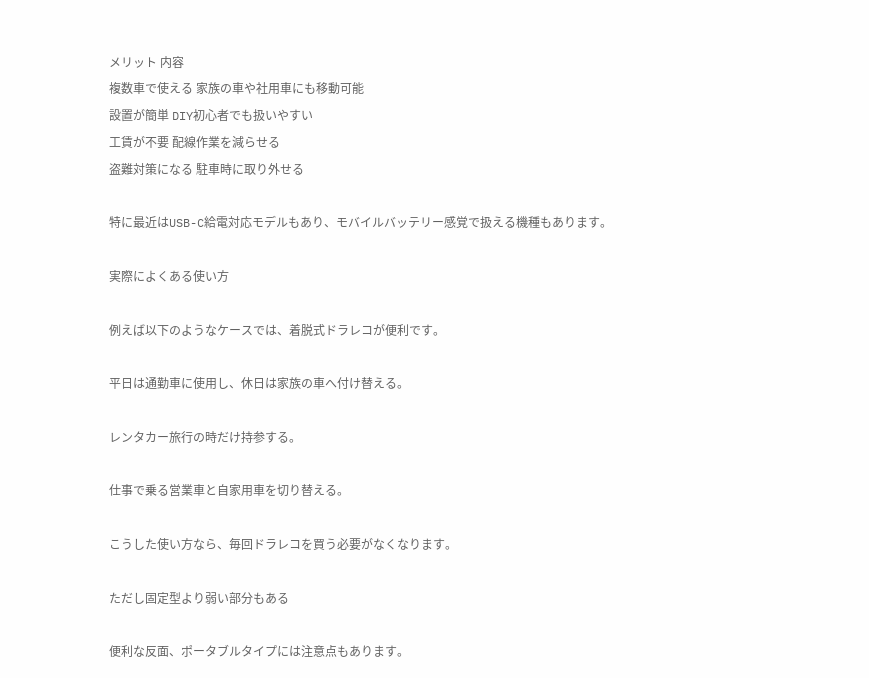メリット 内容
複数車で使える 家族の車や社用車にも移動可能
設置が簡単 DIY初心者でも扱いやすい
工賃が不要 配線作業を減らせる
盗難対策になる 駐車時に取り外せる

特に最近はUSB-C給電対応モデルもあり、モバイルバッテリー感覚で扱える機種もあります。

実際によくある使い方

例えば以下のようなケースでは、着脱式ドラレコが便利です。

平日は通勤車に使用し、休日は家族の車へ付け替える。

レンタカー旅行の時だけ持参する。

仕事で乗る営業車と自家用車を切り替える。

こうした使い方なら、毎回ドラレコを買う必要がなくなります。

ただし固定型より弱い部分もある

便利な反面、ポータブルタイプには注意点もあります。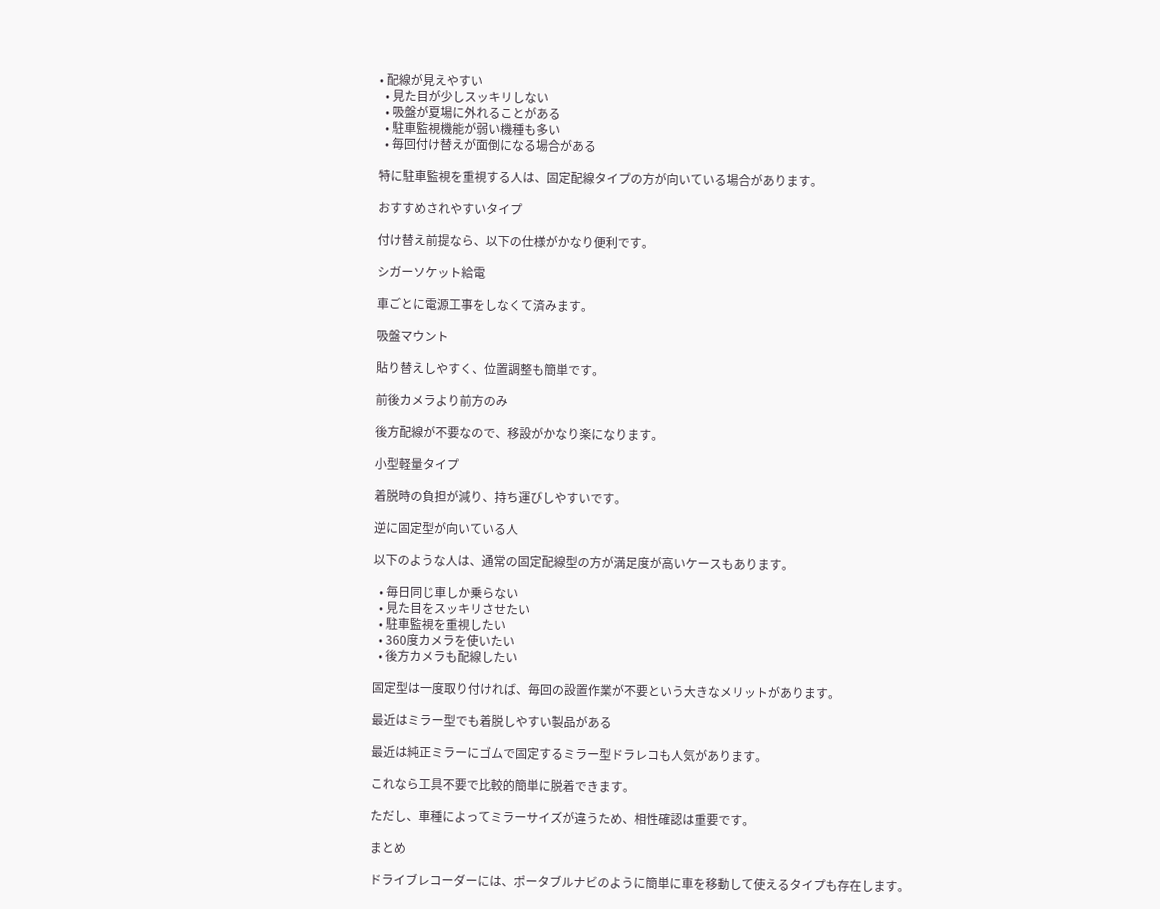• 配線が見えやすい
  • 見た目が少しスッキリしない
  • 吸盤が夏場に外れることがある
  • 駐車監視機能が弱い機種も多い
  • 毎回付け替えが面倒になる場合がある

特に駐車監視を重視する人は、固定配線タイプの方が向いている場合があります。

おすすめされやすいタイプ

付け替え前提なら、以下の仕様がかなり便利です。

シガーソケット給電

車ごとに電源工事をしなくて済みます。

吸盤マウント

貼り替えしやすく、位置調整も簡単です。

前後カメラより前方のみ

後方配線が不要なので、移設がかなり楽になります。

小型軽量タイプ

着脱時の負担が減り、持ち運びしやすいです。

逆に固定型が向いている人

以下のような人は、通常の固定配線型の方が満足度が高いケースもあります。

  • 毎日同じ車しか乗らない
  • 見た目をスッキリさせたい
  • 駐車監視を重視したい
  • 360度カメラを使いたい
  • 後方カメラも配線したい

固定型は一度取り付ければ、毎回の設置作業が不要という大きなメリットがあります。

最近はミラー型でも着脱しやすい製品がある

最近は純正ミラーにゴムで固定するミラー型ドラレコも人気があります。

これなら工具不要で比較的簡単に脱着できます。

ただし、車種によってミラーサイズが違うため、相性確認は重要です。

まとめ

ドライブレコーダーには、ポータブルナビのように簡単に車を移動して使えるタイプも存在します。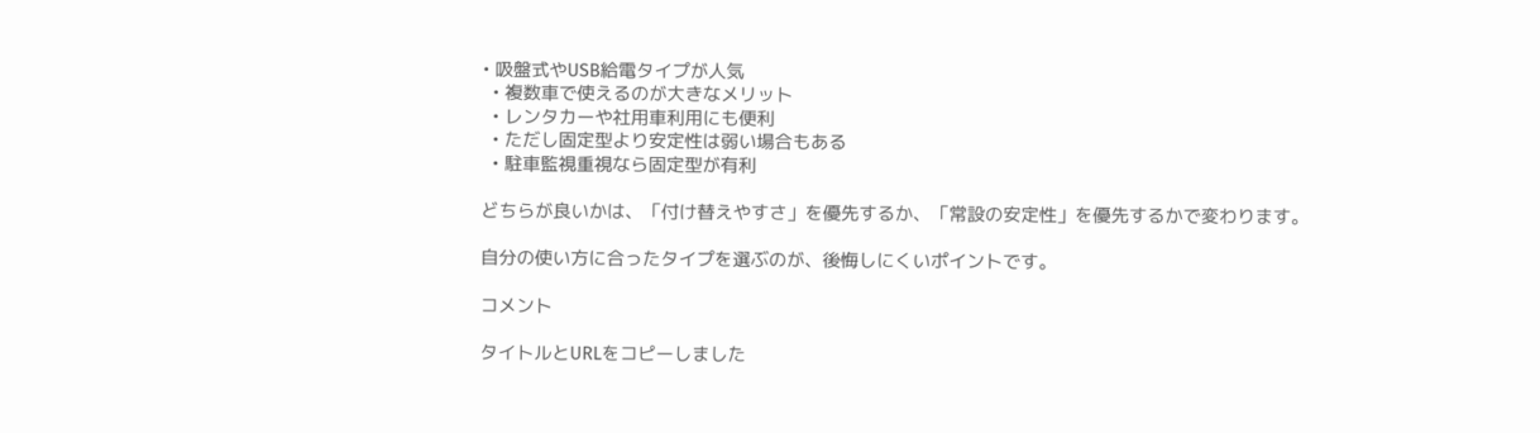• 吸盤式やUSB給電タイプが人気
  • 複数車で使えるのが大きなメリット
  • レンタカーや社用車利用にも便利
  • ただし固定型より安定性は弱い場合もある
  • 駐車監視重視なら固定型が有利

どちらが良いかは、「付け替えやすさ」を優先するか、「常設の安定性」を優先するかで変わります。

自分の使い方に合ったタイプを選ぶのが、後悔しにくいポイントです。

コメント

タイトルとURLをコピーしました